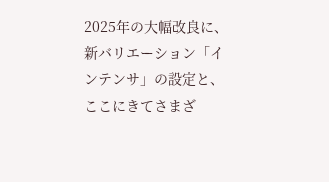2025年の大幅改良に、新バリエーション「インテンサ」の設定と、ここにきてさまざ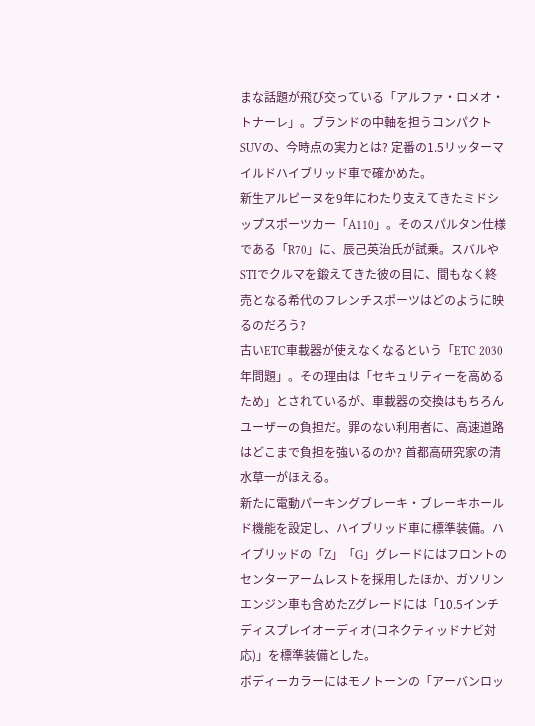まな話題が飛び交っている「アルファ・ロメオ・トナーレ」。ブランドの中軸を担うコンパクトSUVの、今時点の実力とは? 定番の1.5リッターマイルドハイブリッド車で確かめた。
新生アルピーヌを9年にわたり支えてきたミドシップスポーツカー「A110」。そのスパルタン仕様である「R70」に、辰己英治氏が試乗。スバルやSTIでクルマを鍛えてきた彼の目に、間もなく終売となる希代のフレンチスポーツはどのように映るのだろう?
古いETC車載器が使えなくなるという「ETC 2030年問題」。その理由は「セキュリティーを高めるため」とされているが、車載器の交換はもちろんユーザーの負担だ。罪のない利用者に、高速道路はどこまで負担を強いるのか? 首都高研究家の清水草一がほえる。
新たに電動パーキングブレーキ・ブレーキホールド機能を設定し、ハイブリッド車に標準装備。ハイブリッドの「Z」「G」グレードにはフロントのセンターアームレストを採用したほか、ガソリンエンジン車も含めたZグレードには「10.5インチディスプレイオーディオ(コネクティッドナビ対応)」を標準装備とした。
ボディーカラーにはモノトーンの「アーバンロッ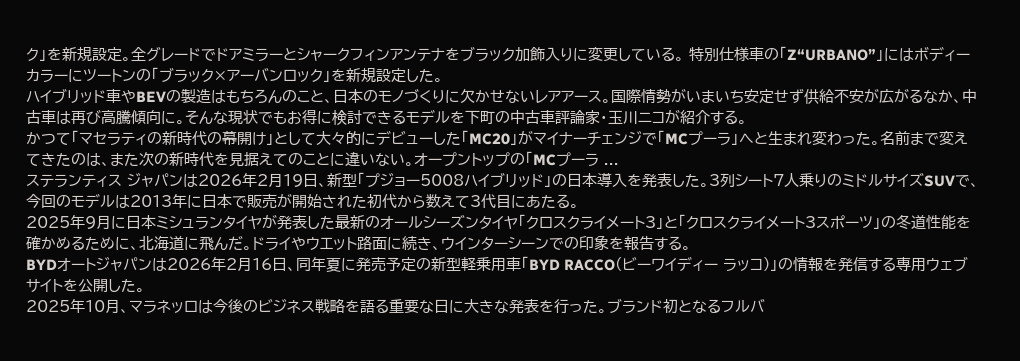ク」を新規設定。全グレードでドアミラーとシャークフィンアンテナをブラック加飾入りに変更している。 特別仕様車の「Z“URBANO”」にはボディーカラーにツートンの「ブラック×アーバンロック」を新規設定した。
ハイブリッド車やBEVの製造はもちろんのこと、日本のモノづくりに欠かせないレアアース。国際情勢がいまいち安定せず供給不安が広がるなか、中古車は再び高騰傾向に。そんな現状でもお得に検討できるモデルを下町の中古車評論家・玉川ニコが紹介する。
かつて「マセラティの新時代の幕開け」として大々的にデビューした「MC20」がマイナーチェンジで「MCプーラ」へと生まれ変わった。名前まで変えてきたのは、また次の新時代を見据えてのことに違いない。オープントップの「MCプーラ ...
ステランティス ジャパンは2026年2月19日、新型「プジョー5008ハイブリッド」の日本導入を発表した。3列シート7人乗りのミドルサイズSUVで、今回のモデルは2013年に日本で販売が開始された初代から数えて3代目にあたる。
2025年9月に日本ミシュランタイヤが発表した最新のオールシーズンタイヤ「クロスクライメート3」と「クロスクライメート3スポーツ」の冬道性能を確かめるために、北海道に飛んだ。ドライやウエット路面に続き、ウインターシーンでの印象を報告する。
BYDオートジャパンは2026年2月16日、同年夏に発売予定の新型軽乗用車「BYD RACCO(ビーワイディー ラッコ)」の情報を発信する専用ウェブサイトを公開した。
2025年10月、マラネッロは今後のビジネス戦略を語る重要な日に大きな発表を行った。ブランド初となるフルバ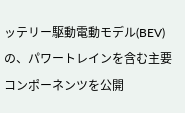ッテリー駆動電動モデル(BEV)の、パワートレインを含む主要コンポーネンツを公開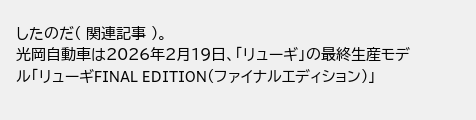したのだ( 関連記事 )。
光岡自動車は2026年2月19日、「リューギ」の最終生産モデル「リューギFINAL EDITION(ファイナルエディション)」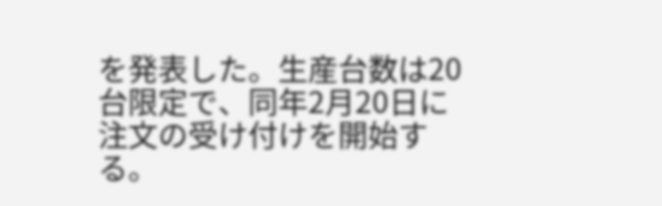を発表した。生産台数は20台限定で、同年2月20日に注文の受け付けを開始する。